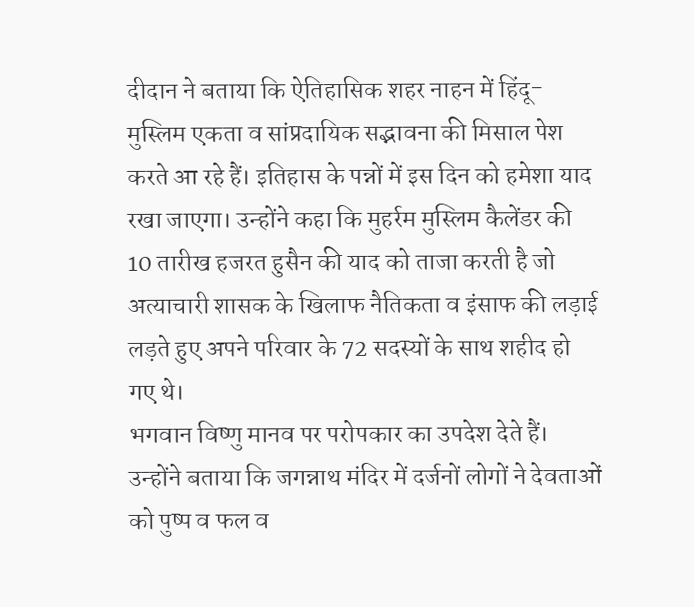दीदान ने बताया कि ऐतिहासिक शहर नाहन में हिंदू-मुस्लिम एकता व सांप्रदायिक सद्भावना की मिसाल पेश करते आ रहे हैं। इतिहास के पन्नों में इस दिन को हमेशा याद रखा जाएगा। उन्होंने कहा कि मुहर्रम मुस्लिम कैलेंडर की 10 तारीख हजरत हुसैन की याद को ताजा करती है जो अत्याचारी शासक के खिलाफ नैतिकता व इंसाफ की लड़ाई लड़ते हुए अपने परिवार के 72 सदस्यों के साथ शहीद हो गए थे।
भगवान विष्णु मानव पर परोपकार का उपदेश देते हैं। उन्होंने बताया कि जगन्नाथ मंदिर में दर्जनों लोगों ने देवताओं को पुष्प व फल व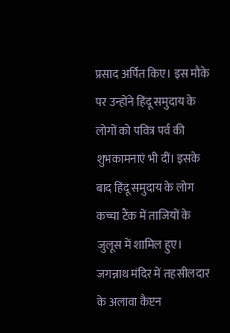प्रसाद अर्पित किए। इस मौके पर उन्होंने हिंदू समुदाय के लोगों को पवित्र पर्व की शुभकामनाएं भी दीं। इसके बाद हिंदू समुदाय के लोग कच्चा टैंक में ताजियों के जुलूस में शामिल हुए।
जगन्नाथ मंदिर में तहसीलदार के अलावा कैप्टन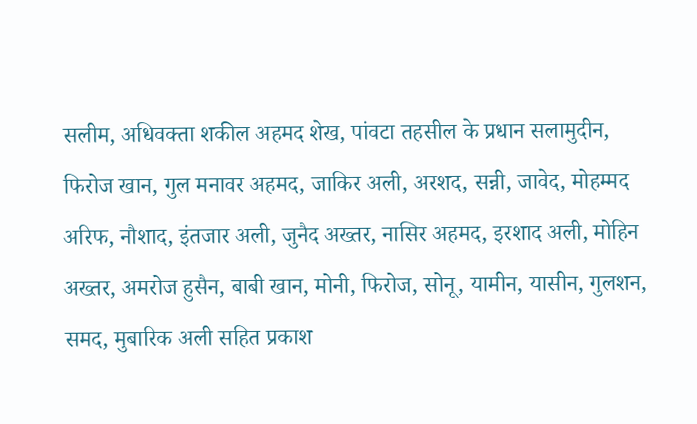सलीम, अधिवक्ता शकील अहमद शेख, पांवटा तहसील के प्रधान सलामुदीन, फिरोज खान, गुल मनावर अहमद, जाकिर अली, अरशद, सन्नी, जावेद, मोहम्मद अरिफ, नौशाद, इंतजार अली, जुनैद अख्तर, नासिर अहमद, इरशाद अली, मोहिन अख्तर, अमरोज हुसैन, बाबी खान, मोनी, फिरोज, सोनू, यामीन, यासीन, गुलशन, समद, मुबारिक अली सहित प्रकाश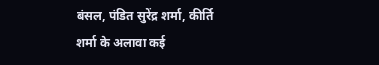बंसल, पंडित सुरेंद्र शर्मा, कीर्ति शर्मा के अलावा कई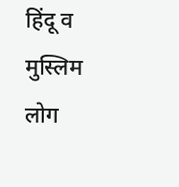हिंदू व मुस्लिम लोग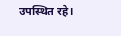उपस्थित रहे।